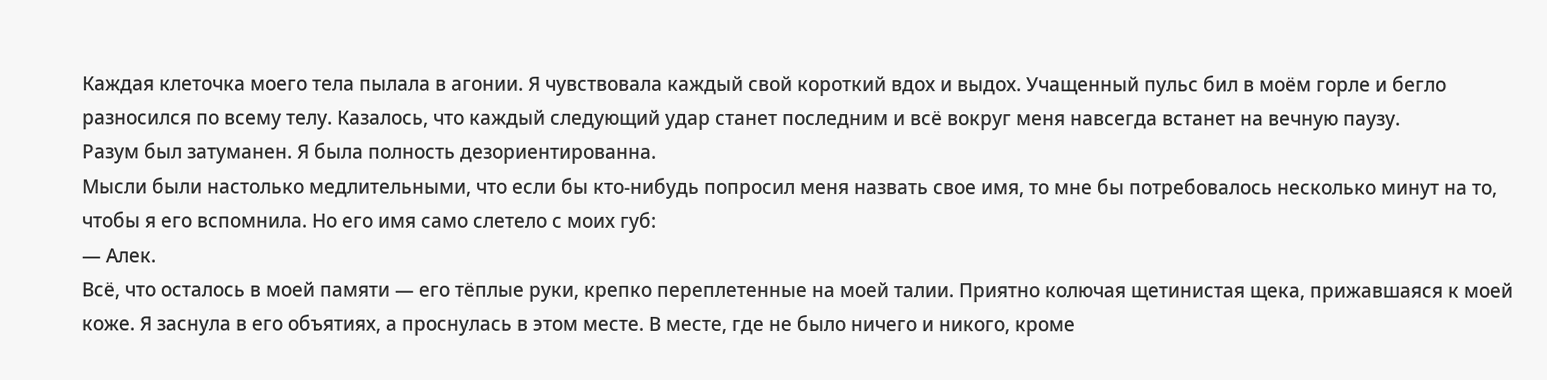Каждая клеточка моего тела пылала в агонии. Я чувствовала каждый свой короткий вдох и выдох. Учащенный пульс бил в моём горле и бегло разносился по всему телу. Казалось, что каждый следующий удар станет последним и всё вокруг меня навсегда встанет на вечную паузу.
Разум был затуманен. Я была полность дезориентированна.
Мысли были настолько медлительными, что если бы кто-нибудь попросил меня назвать свое имя, то мне бы потребовалось несколько минут на то, чтобы я его вспомнила. Но его имя само слетело с моих губ:
— Алек.
Всё, что осталось в моей памяти — его тёплые руки, крепко переплетенные на моей талии. Приятно колючая щетинистая щека, прижавшаяся к моей коже. Я заснула в его объятиях, а проснулась в этом месте. В месте, где не было ничего и никого, кроме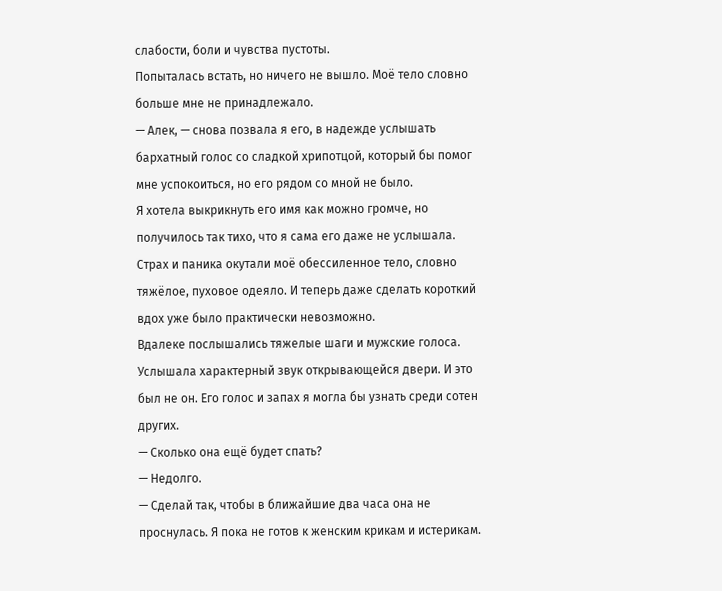слабости, боли и чувства пустоты.
Попыталась встать, но ничего не вышло. Моё тело словно больше мне не принадлежало.
— Алек, — снова позвала я его, в надежде услышать бархатный голос со сладкой хрипотцой, который бы помог мне успокоиться, но его рядом со мной не было.
Я хотела выкрикнуть его имя как можно громче, но получилось так тихо, что я сама его даже не услышала.
Страх и паника окутали моё обессиленное тело, словно тяжёлое, пуховое одеяло. И теперь даже сделать короткий вдох уже было практически невозможно.
Вдалеке послышались тяжелые шаги и мужские голоса. Услышала характерный звук открывающейся двери. И это был не он. Его голос и запах я могла бы узнать среди сотен других.
— Сколько она ещё будет спать?
— Недолго.
— Сделай так, чтобы в ближайшие два часа она не проснулась. Я пока не готов к женским крикам и истерикам.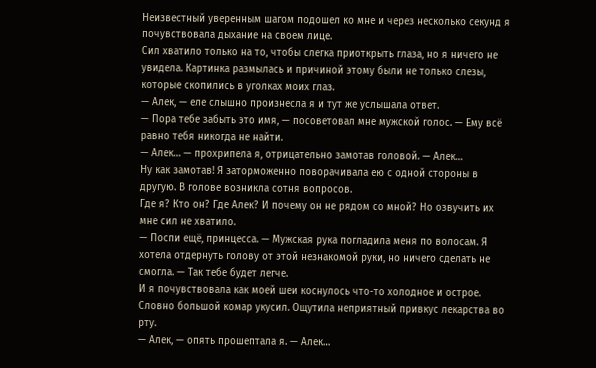Неизвестный уверенным шагом подошел ко мне и через несколько секунд я почувствовала дыхание на своем лице.
Сил хватило только на то, чтобы слегка приоткрыть глаза, но я ничего не увидела. Картинка размылась и причиной этому были не только слезы, которые скопились в уголках моих глаз.
— Алек, — еле слышно произнесла я и тут же услышала ответ.
— Пора тебе забыть это имя, — посоветовал мне мужской голос. — Ему всё равно тебя никогда не найти.
— Алек… — прохрипела я, отрицательно замотав головой. — Алек…
Ну как замотав! Я заторможенно поворачивала ею с одной стороны в другую. В голове возникла сотня вопросов.
Где я? Кто он? Где Алек? И почему он не рядом со мной? Но озвучить их мне сил не хватило.
— Поспи ещё, принцесса. — Мужская рука погладила меня по волосам. Я хотела отдернуть голову от этой незнакомой руки, но ничего сделать не смогла. — Так тебе будет легче.
И я почувствовала как моей шеи коснулось что-то холодное и острое. Словно большой комар укусил. Ощутила неприятный привкус лекарства во рту.
— Алек, — опять прошептала я. — Алек…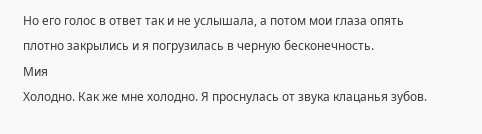Но его голос в ответ так и не услышала, а потом мои глаза опять плотно закрылись и я погрузилась в черную бесконечность.
Мия
Холодно. Как же мне холодно. Я проснулась от звука клацанья зубов.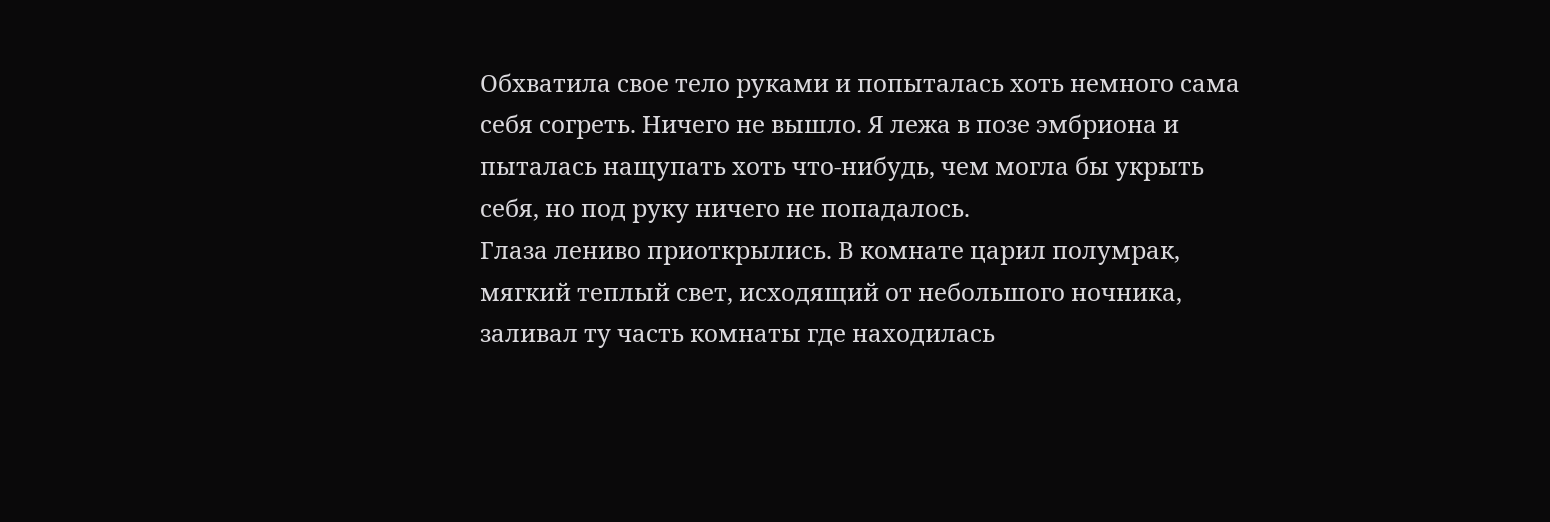Обхватила свое тело руками и попыталась хоть немного сама себя согреть. Ничего не вышло. Я лежа в позе эмбриона и пыталась нащупать хоть что-нибудь, чем могла бы укрыть себя, но под руку ничего не попадалось.
Глаза лениво приоткрылись. В комнате царил полумрак, мягкий теплый свет, исходящий от небольшого ночника, заливал ту часть комнаты где находилась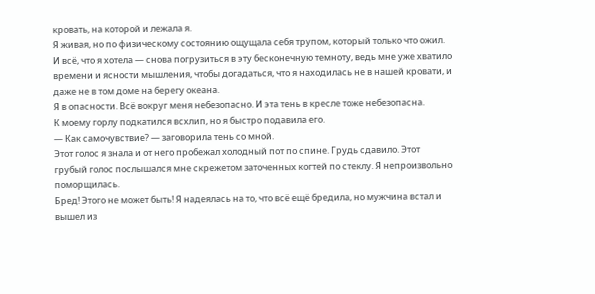кровать, на которой и лежала я.
Я живая, но по физическому состоянию ощущала себя трупом, который только что ожил. И всё, что я хотела — снова погрузиться в эту бесконечную темноту, ведь мне уже хватило времени и ясности мышления, чтобы догадаться, что я находилась не в нашей кровати, и даже не в том доме на берегу океана.
Я в опасности. Всё вокруг меня небезопасно. И эта тень в кресле тоже небезопасна.
К моему горлу подкатился всхлип, но я быстро подавила его.
— Как самочувствие? — заговорила тень со мной.
Этот голос я знала и от него пробежал холодный пот по спине. Грудь сдавило. Этот грубый голос послышался мне скрежетом заточенных когтей по стеклу. Я непроизвольно поморщилась.
Бред! Этого не может быть! Я надеялась на то, что всё ещё бредила, но мужчина встал и вышел из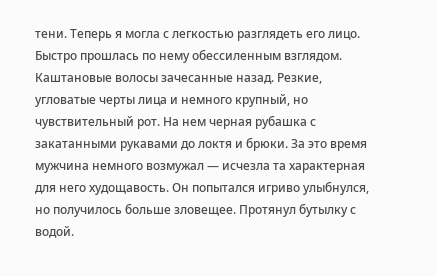тени. Теперь я могла с легкостью разглядеть его лицо. Быстро прошлась по нему обессиленным взглядом.
Каштановые волосы зачесанные назад. Резкие, угловатые черты лица и немного крупный, но чувствительный рот. На нем черная рубашка с закатанными рукавами до локтя и брюки. За это время мужчина немного возмужал — исчезла та характерная для него худощавость. Он попытался игриво улыбнулся, но получилось больше зловещее. Протянул бутылку с водой.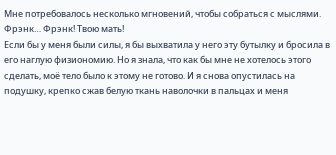Мне потребовалось несколько мгновений, чтобы собраться с мыслями.
Фрэнк… Фрэнк! Твою мать!
Если бы у меня были силы, я бы выхватила у него эту бутылку и бросила в его наглую физиономию. Но я знала, что как бы мне не хотелось этого сделать, моё тело было к этому не готово. И я снова опустилась на подушку, крепко сжав белую ткань наволочки в пальцах и меня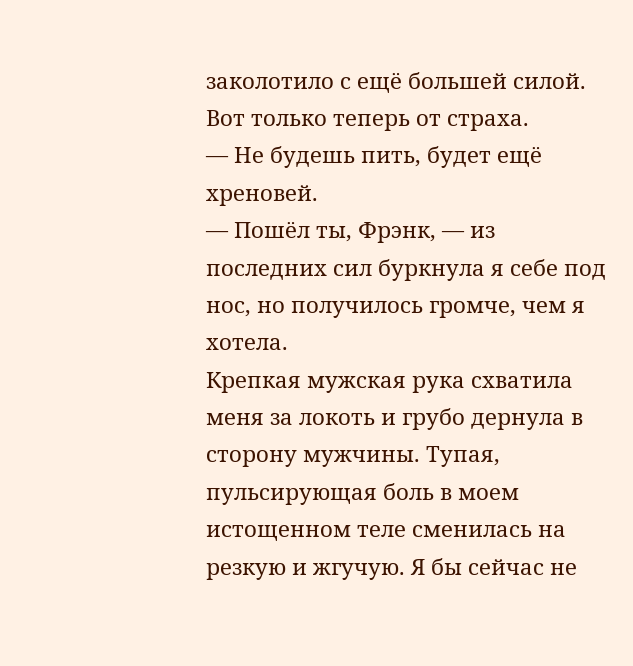заколотило с ещё большей силой. Вот только теперь от страха.
— Не будешь пить, будет ещё хреновей.
— Пошёл ты, Фрэнк, — из последних сил буркнула я себе под нос, но получилось громче, чем я хотела.
Крепкая мужская рука схватила меня за локоть и грубо дернула в сторону мужчины. Тупая, пульсирующая боль в моем истощенном теле сменилась на резкую и жгучую. Я бы сейчас не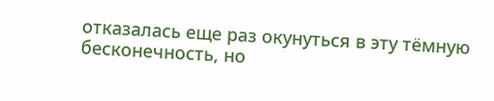отказалась еще раз окунуться в эту тёмную бесконечность, но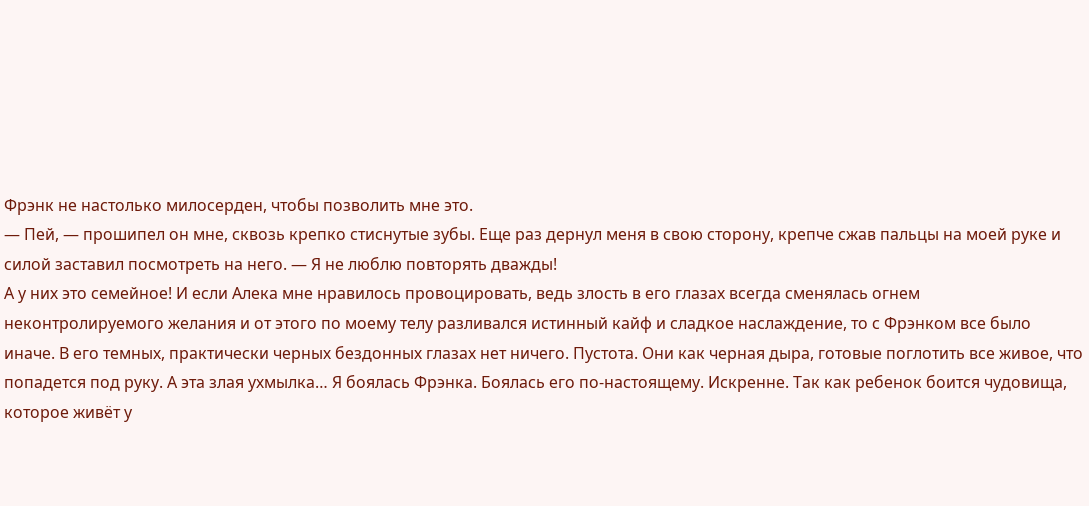Фрэнк не настолько милосерден, чтобы позволить мне это.
— Пей, — прошипел он мне, сквозь крепко стиснутые зубы. Еще раз дернул меня в свою сторону, крепче сжав пальцы на моей руке и силой заставил посмотреть на него. — Я не люблю повторять дважды!
А у них это семейное! И если Алека мне нравилось провоцировать, ведь злость в его глазах всегда сменялась огнем неконтролируемого желания и от этого по моему телу разливался истинный кайф и сладкое наслаждение, то с Фрэнком все было иначе. В его темных, практически черных бездонных глазах нет ничего. Пустота. Они как черная дыра, готовые поглотить все живое, что попадется под руку. А эта злая ухмылка… Я боялась Фрэнка. Боялась его по-настоящему. Искренне. Так как ребенок боится чудовища, которое живёт у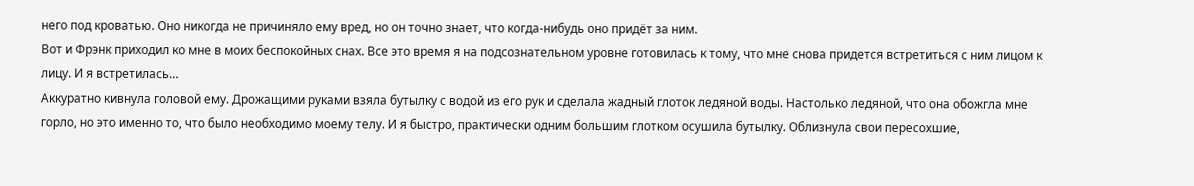него под кроватью. Оно никогда не причиняло ему вред, но он точно знает, что когда-нибудь оно придёт за ним.
Вот и Фрэнк приходил ко мне в моих беспокойных снах. Все это время я на подсознательном уровне готовилась к тому, что мне снова придется встретиться с ним лицом к лицу. И я встретилась…
Аккуратно кивнула головой ему. Дрожащими руками взяла бутылку с водой из его рук и сделала жадный глоток ледяной воды. Настолько ледяной, что она обожгла мне горло, но это именно то, что было необходимо моему телу. И я быстро, практически одним большим глотком осушила бутылку. Облизнула свои пересохшие,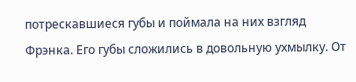потрескавшиеся губы и поймала на них взгляд Фрэнка. Его губы сложились в довольную ухмылку. От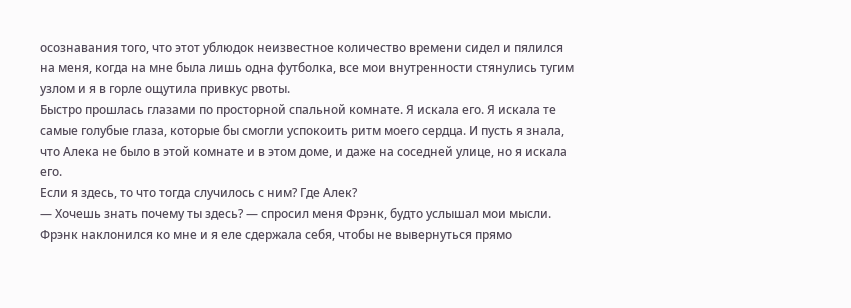осознавания того, что этот ублюдок неизвестное количество времени сидел и пялился на меня, когда на мне была лишь одна футболка, все мои внутренности стянулись тугим узлом и я в горле ощутила привкус рвоты.
Быстро прошлась глазами по просторной спальной комнате. Я искала его. Я искала те самые голубые глаза, которые бы смогли успокоить ритм моего сердца. И пусть я знала, что Алека не было в этой комнате и в этом доме, и даже на соседней улице, но я искала его.
Если я здесь, то что тогда случилось с ним? Где Алек?
— Хочешь знать почему ты здесь? — спросил меня Фрэнк, будто услышал мои мысли.
Фрэнк наклонился ко мне и я еле сдержала себя, чтобы не вывернуться прямо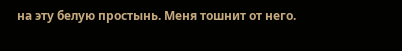на эту белую простынь. Меня тошнит от него.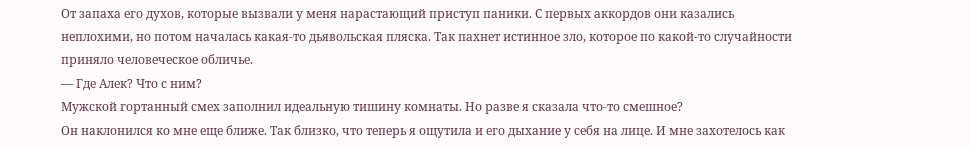От запаха его духов, которые вызвали у меня нарастающий приступ паники. С первых аккордов они казались неплохими, но потом началась какая-то дьявольская пляска. Так пахнет истинное зло, которое по какой-то случайности приняло человеческое обличье.
— Где Алек? Что с ним?
Мужской гортанный смех заполнил идеальную тишину комнаты. Но разве я сказала что-то смешное?
Он наклонился ко мне еще ближе. Так близко, что теперь я ощутила и его дыхание у себя на лице. И мне захотелось как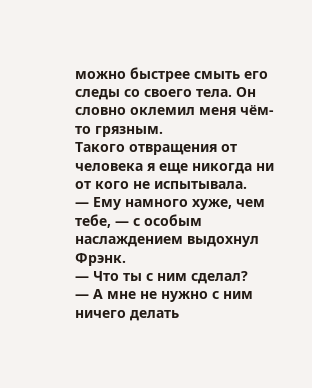можно быстрее смыть его следы со своего тела. Он словно оклемил меня чём-то грязным.
Такого отвращения от человека я еще никогда ни от кого не испытывала.
— Ему намного хуже, чем тебе, — с особым наслаждением выдохнул Фрэнк.
— Что ты с ним сделал?
— А мне не нужно с ним ничего делать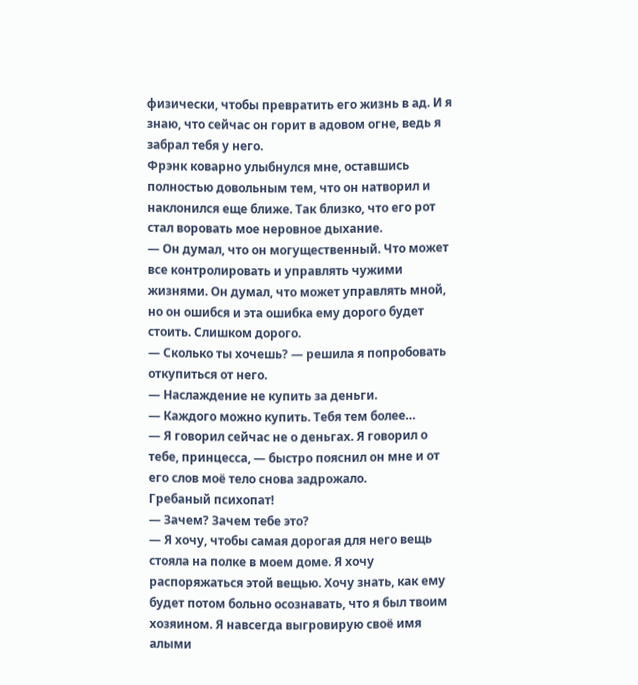физически, чтобы превратить его жизнь в ад. И я знаю, что сейчас он горит в адовом огне, ведь я забрал тебя у него.
Фрэнк коварно улыбнулся мне, оставшись полностью довольным тем, что он натворил и наклонился еще ближе. Так близко, что его рот стал воровать мое неровное дыхание.
— Он думал, что он могущественный. Что может все контролировать и управлять чужими жизнями. Он думал, что может управлять мной, но он ошибся и эта ошибка ему дорого будет стоить. Слишком дорого.
— Сколько ты хочешь? — решила я попробовать откупиться от него.
— Наслаждение не купить за деньги.
— Каждого можно купить. Тебя тем более…
— Я говорил сейчас не о деньгах. Я говорил о тебе, принцесса, — быстро пояснил он мне и от его слов моё тело снова задрожало.
Гребаный психопат!
— Зачем? Зачем тебе это?
— Я хочу, чтобы самая дорогая для него вещь стояла на полке в моем доме. Я хочу распоряжаться этой вещью. Хочу знать, как ему будет потом больно осознавать, что я был твоим хозяином. Я навсегда выгровирую своё имя алыми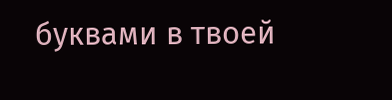буквами в твоей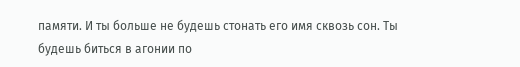памяти. И ты больше не будешь стонать его имя сквозь сон. Ты будешь биться в агонии по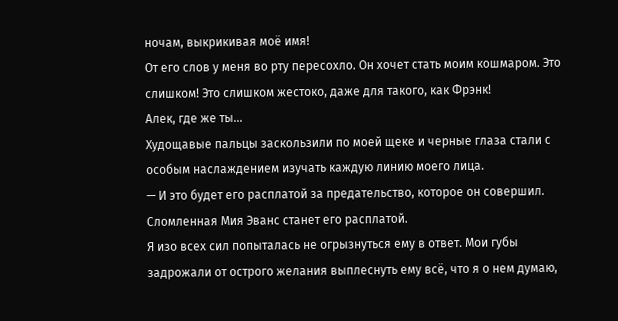ночам, выкрикивая моё имя!
От его слов у меня во рту пересохло. Он хочет стать моим кошмаром. Это слишком! Это слишком жестоко, даже для такого, как Фрэнк!
Алек, где же ты...
Худощавые пальцы заскользили по моей щеке и черные глаза стали с особым наслаждением изучать каждую линию моего лица.
— И это будет его расплатой за предательство, которое он совершил. Сломленная Мия Эванс станет его расплатой.
Я изо всех сил попыталась не огрызнуться ему в ответ. Мои губы задрожали от острого желания выплеснуть ему всё, что я о нем думаю,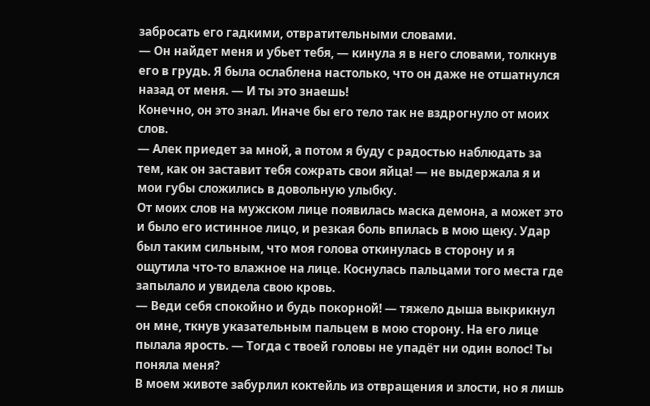забросать его гадкими, отвратительными словами.
— Он найдет меня и убьет тебя, — кинула я в него словами, толкнув его в грудь. Я была ослаблена настолько, что он даже не отшатнулся назад от меня. — И ты это знаешь!
Конечно, он это знал. Иначе бы его тело так не вздрогнуло от моих слов.
— Алек приедет за мной, а потом я буду с радостью наблюдать за тем, как он заставит тебя сожрать свои яйца! — не выдержала я и мои губы сложились в довольную улыбку.
От моих слов на мужском лице появилась маска демона, а может это и было его истинное лицо, и резкая боль впилась в мою щеку. Удар был таким сильным, что моя голова откинулась в сторону и я ощутила что-то влажное на лице. Коснулась пальцами того места где запылало и увидела свою кровь.
— Веди себя спокойно и будь покорной! — тяжело дыша выкрикнул он мне, ткнув указательным пальцем в мою сторону. На его лице пылала ярость. — Тогда с твоей головы не упадёт ни один волос! Ты поняла меня?
В моем животе забурлил коктейль из отвращения и злости, но я лишь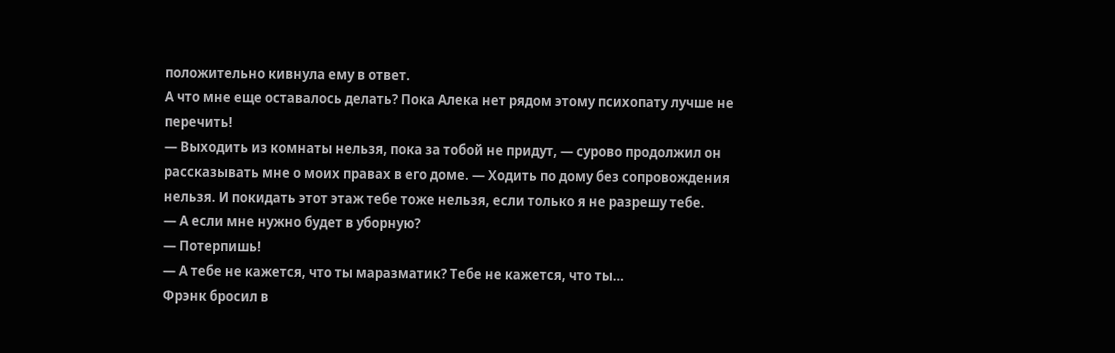положительно кивнула ему в ответ.
А что мне еще оставалось делать? Пока Алека нет рядом этому психопату лучше не перечить!
— Выходить из комнаты нельзя, пока за тобой не придут, — сурово продолжил он рассказывать мне о моих правах в его доме. — Ходить по дому без сопровождения нельзя. И покидать этот этаж тебе тоже нельзя, если только я не разрешу тебе.
— А если мне нужно будет в уборную?
— Потерпишь!
— А тебе не кажется, что ты маразматик? Тебе не кажется, что ты…
Фрэнк бросил в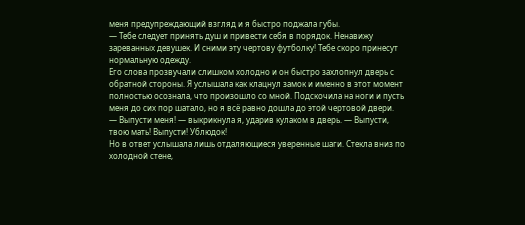меня предупреждающий взгляд и я быстро поджала губы.
— Тебе следует принять душ и привести себя в порядок. Ненавижу зареванных девушек. И сними эту чертову футболку! Тебе скоро принесут нормальную одежду.
Его слова прозвучали слишком холодно и он быстро захлопнул дверь с обратной стороны. Я услышала как клацнул замок и именно в этот момент полностью осознала, что произошло со мной. Подскочила на ноги и пусть меня до сих пор шатало, но я всё равно дошла до этой чертовой двери.
— Выпусти меня! — выкрикнула я, ударив кулаком в дверь. — Выпусти, твою мать! Выпусти! Ублюдок!
Но в ответ услышала лишь отдаляющиеся уверенные шаги. Стекла вниз по холодной стене,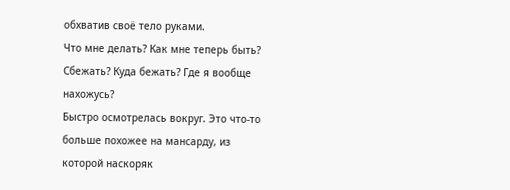обхватив своё тело руками.
Что мне делать? Как мне теперь быть? Сбежать? Куда бежать? Где я вообще нахожусь?
Быстро осмотрелась вокруг. Это что-то больше похожее на мансарду, из которой наскоряк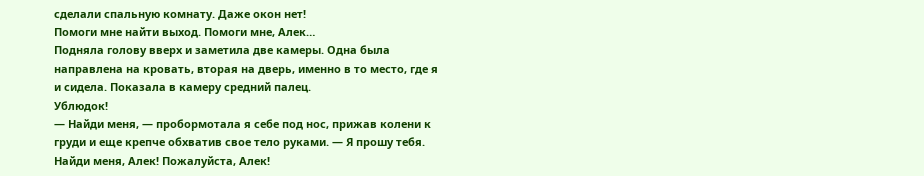сделали спальную комнату. Даже окон нет!
Помоги мне найти выход. Помоги мне, Алек…
Подняла голову вверх и заметила две камеры. Одна была направлена на кровать, вторая на дверь, именно в то место, где я и сидела. Показала в камеру средний палец.
Ублюдок!
— Найди меня, — пробормотала я себе под нос, прижав колени к груди и еще крепче обхватив свое тело руками. — Я прошу тебя. Найди меня, Алек! Пожалуйста, Алек!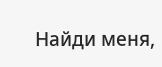Найди меня,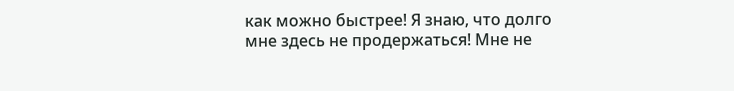как можно быстрее! Я знаю, что долго мне здесь не продержаться! Мне не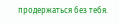продержаться без тебя.